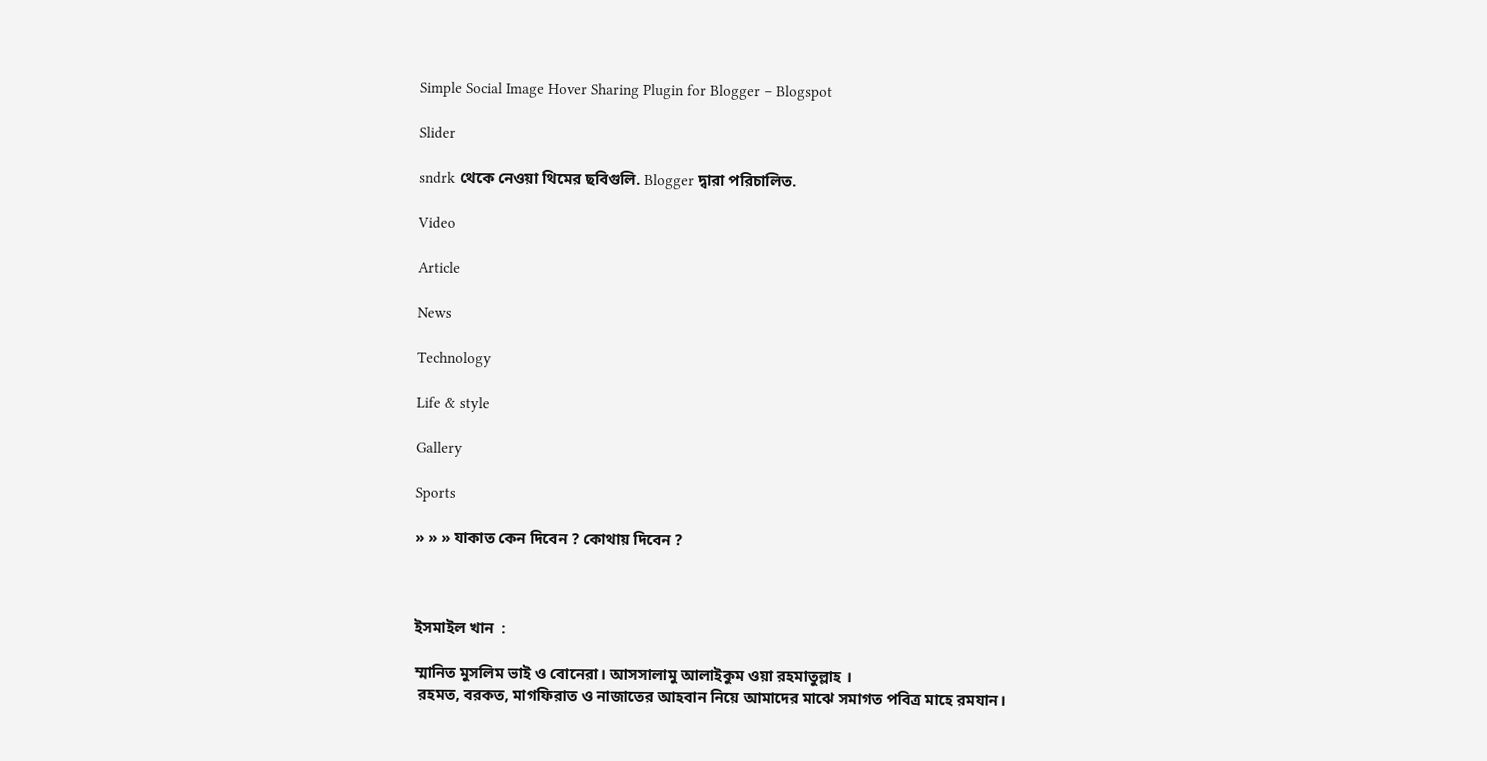Simple Social Image Hover Sharing Plugin for Blogger – Blogspot

Slider

sndrk থেকে নেওয়া থিমের ছবিগুলি. Blogger দ্বারা পরিচালিত.

Video

Article

News

Technology

Life & style

Gallery

Sports

» » » যাকাত কেন দিবেন ? কোথায় দিবেন ?



ইসমাইল খান  :

ম্মানিত মুসলিম ভাই ও বোনেরা। আসসালামু আলাইকুম ওয়া রহমাতুল্লাহ ।
 রহমত, বরকত, মাগফিরাত ও নাজাতের আহবান নিয়ে আমাদের মাঝে সমাগত পবিত্র মাহে রমযান।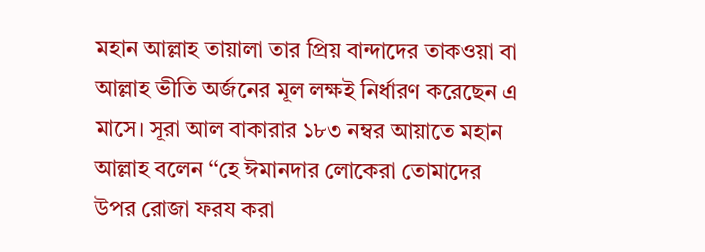মহান আল্লাহ তায়ালা তার প্রিয় বান্দাদের তাকওয়া বা আল্লাহ ভীতি অর্জনের মূল লক্ষই নির্ধারণ করেছেন এ মাসে। সূরা আল বাকারার ১৮৩ নম্বর আয়াতে মহান আল্লাহ বলেন ‘‘হে ঈমানদার লোকেরা তোমাদের উপর রোজা ফরয করা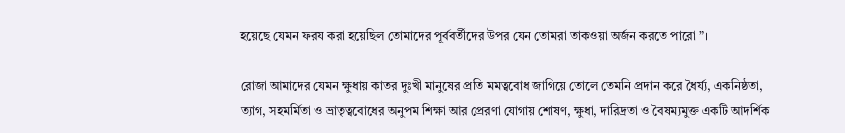হয়েছে যেমন ফরয করা হয়েছিল তোমাদের পূর্ববর্তীদের উপর যেন তোমরা তাকওয়া অর্জন করতে পারো ”।

রোজা আমাদের যেমন ক্ষুধায় কাতর দুঃখী মানুষের প্রতি মমত্ববোধ জাগিয়ে তোলে তেমনি প্রদান করে ধৈর্য্য, একনিষ্ঠতা, ত্যাগ, সহমর্মিতা ও ভ্রাতৃত্ববোধের অনুপম শিক্ষা আর প্রেরণা যোগায় শোষণ, ক্ষুধা, দারিদ্রতা ও বৈষম্যমুক্ত একটি আদর্শিক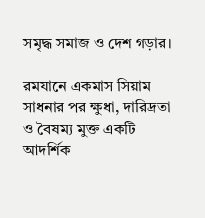সমৃদ্ধ সমাজ ও দেশ গড়ার।

রমযানে একমাস সিয়াম সাধনার পর ক্ষুধা, দারিদ্রতা ও বৈষম্য মুক্ত একটি আদর্শিক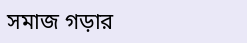সমাজ গড়ার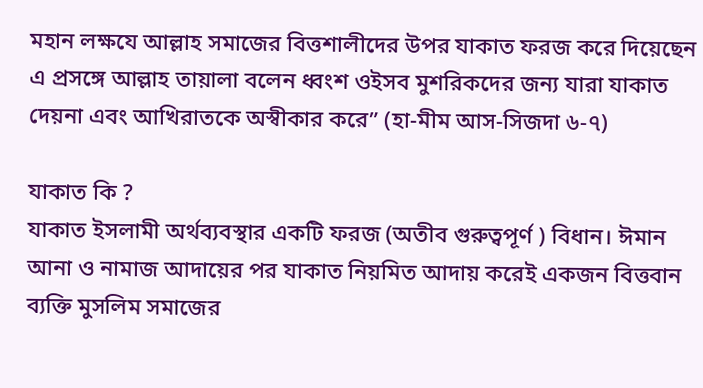মহান লক্ষযে আল্লাহ সমাজের বিত্তশালীদের উপর যাকাত ফরজ করে দিয়েছেন এ প্রসঙ্গে আল্লাহ তায়ালা বলেন ধ্বংশ ওইসব মুশরিকদের জন্য যারা যাকাত দেয়না এবং আখিরাতকে অস্বীকার করে” (হা-মীম আস-সিজদা ৬-৭)

যাকাত কি ?
যাকাত ইসলামী অর্থব্যবস্থার একটি ফরজ (অতীব গুরুত্বপূর্ণ ) বিধান। ঈমান আনা ও নামাজ আদায়ের পর যাকাত নিয়মিত আদায় করেই একজন বিত্তবান ব্যক্তি মুসলিম সমাজের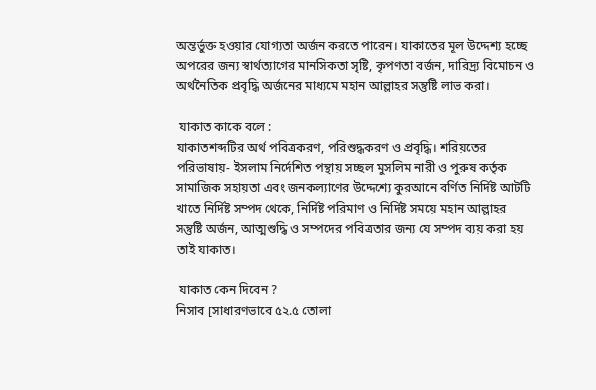অন্তর্ভুক্ত হওয়ার যোগ্যতা অর্জন করতে পারেন। যাকাতের মূল উদ্দেশ্য হচ্ছে অপরের জন্য স্বার্থত্যাগের মানসিকতা সৃষ্টি, কৃপণতা বর্জন, দারিদ্র্য বিমোচন ও অর্থনৈতিক প্রবৃদ্ধি অর্জনের মাধ্যমে মহান আল্লাহর সন্তুষ্টি লাভ করা।

 যাকাত কাকে বলে :
যাকাতশব্দটির অর্থ পবিত্রকরণ, পরিশুদ্ধকরণ ও প্রবৃদ্ধি। শরিয়তের পরিভাষায়- ইসলাম নির্দেশিত পন্থায় সচ্ছল মুসলিম নারী ও পুরুষ কর্তৃক সামাজিক সহায়তা এবং জনকল্যাণের উদ্দেশ্যে কুরআনে বর্ণিত নির্দিষ্ট আটটি খাতে নির্দিষ্ট সম্পদ থেকে, নির্দিষ্ট পরিমাণ ও নির্দিষ্ট সময়ে মহান আল্লাহর সন্তুষ্টি অর্জন, আত্মশুদ্ধি ও সম্পদের পবিত্রতার জন্য যে সম্পদ ব্যয় করা হয় তাই যাকাত।

 যাকাত কেন দিবেন ?
নিসাব [সাধারণভাবে ৫২.৫ তোলা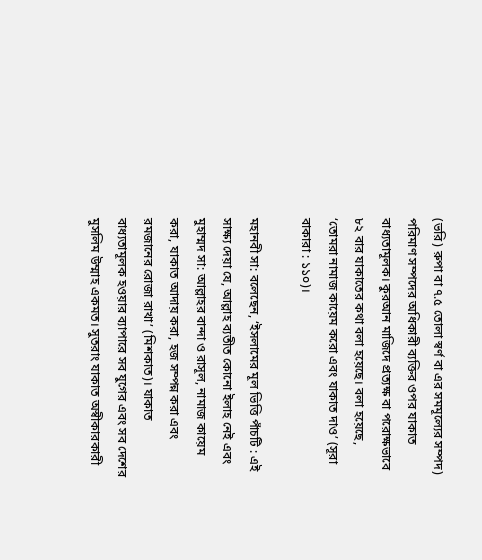(ভরি) রুপা বা ৭.৫ তোলা স্বর্ণ বা এর সমমূল্যের সম্পদ) পরিমাণ সম্পদের অধিকারী ব্যক্তির ওপর যাকাত বাধ্যতামূলক। কুরআন মাজিদে প্রত্যক্ষ বা পরোক্ষভাবে ৮২ বার যাকাতের কথা বলা হয়েছে। বলা হয়েছে, ‘তোমরা নামাজ কায়েম করো এবং যাকাত দাও’ (সূরা বাকারা : ১১০)।

মহানবী সা: বলেছেন, ‘ইসলামের মূল ভিত্তি পাঁচটি : এই সাক্ষ্য দেয়া যে, আল্লাহ ব্যতীত কোনো ইলাহ নেই এবং মুহাম্মদ সা: আল্লাহর বান্দা ও রাসূল, নামাজ কায়েম করা, যাকাত আদায় করা, হজ সম্পন্ন করা এবং রমজানের রোজা রাখা’ (মিশকাত)। যাকাত বাধ্যতামূলক হওয়ার ব্যাপারে সব যুগের এবং সব দেশের মুসলিম উম্মাহ একমত। সুতরাং যাকাত অস্বীকারকারী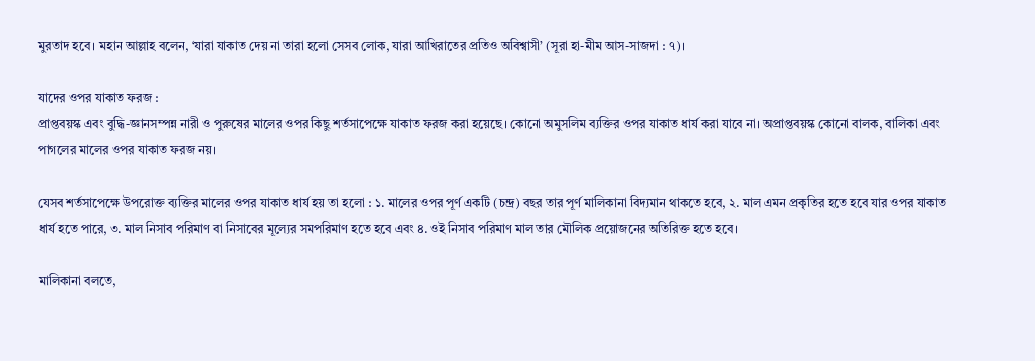মুরতাদ হবে। মহান আল্লাহ বলেন, ‘যারা যাকাত দেয় না তারা হলো সেসব লোক, যারা আখিরাতের প্রতিও অবিশ্বাসী’ (সূরা হা-মীম আস-সাজদা : ৭)।

যাদের ওপর যাকাত ফরজ :
প্রাপ্তবয়স্ক এবং বুদ্ধি-জ্ঞানসম্পন্ন নারী ও পুরুষের মালের ওপর কিছু শর্তসাপেক্ষে যাকাত ফরজ করা হয়েছে। কোনো অমুসলিম ব্যক্তির ওপর যাকাত ধার্য করা যাবে না। অপ্রাপ্তবয়স্ক কোনো বালক, বালিকা এবং পাগলের মালের ওপর যাকাত ফরজ নয়।

যেসব শর্তসাপেক্ষে উপরোক্ত ব্যক্তির মালের ওপর যাকাত ধার্য হয় তা হলো : ১. মালের ওপর পূর্ণ একটি (চন্দ্র) বছর তার পূর্ণ মালিকানা বিদ্যমান থাকতে হবে, ২. মাল এমন প্রকৃতির হতে হবে যার ওপর যাকাত ধার্য হতে পারে, ৩. মাল নিসাব পরিমাণ বা নিসাবের মূল্যের সমপরিমাণ হতে হবে এবং ৪. ওই নিসাব পরিমাণ মাল তার মৌলিক প্রয়োজনের অতিরিক্ত হতে হবে।

মালিকানা বলতে,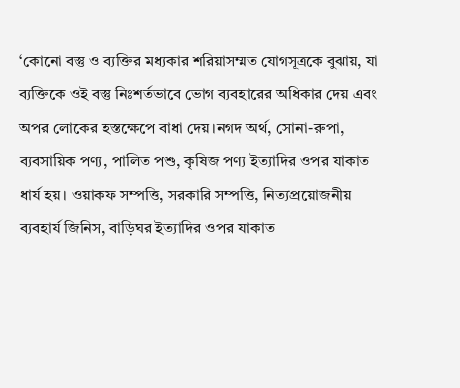‘কোনো বস্তু ও ব্যক্তির মধ্যকার শরিয়াসম্মত যোগসূত্রকে বুঝায়, যা ব্যক্তিকে ওই বস্তু নিঃশর্তভাবে ভোগ ব্যবহারের অধিকার দেয় এবং অপর লোকের হস্তক্ষেপে বাধা দেয়।নগদ অর্থ, সোনা-রুপা, ব্যবসায়িক পণ্য, পালিত পশু, কৃষিজ পণ্য ইত্যাদির ওপর যাকাত ধার্য হয়। ওয়াকফ সম্পত্তি, সরকারি সম্পত্তি, নিত্যপ্রয়োজনীয় ব্যবহার্য জিনিস, বাড়িঘর ইত্যাদির ওপর যাকাত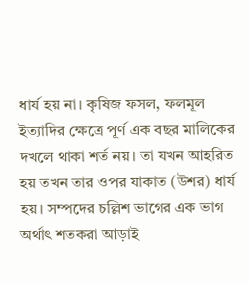ধার্য হয় না। কৃষিজ ফসল, ফলমূল ইত্যাদির ক্ষেত্রে পূর্ণ এক বছর মালিকের দখলে থাকা শর্ত নয়। তা যখন আহরিত হয় তখন তার ওপর যাকাত (উশর) ধার্য হয়। সম্পদের চল্লিশ ভাগের এক ভাগ অর্থাৎ শতকরা আড়াই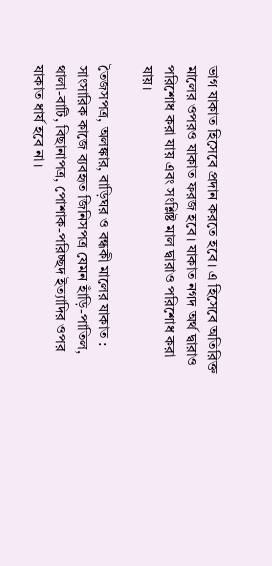ভাগ যাকাত হিসেবে প্রদান করতে হবে। এ হিসেবে অতিরিক্ত মালের ওপরও যাকাত ফরজ হবে। যাকাত নগদ অর্থ দ্বারাও পরিশোধ করা যায় এবং সংশ্লিষ্ট মাল দ্বারাও পরিশোধ করা যায়।

তৈজসপত্র, অলঙ্কার, বাড়িঘর ও বন্ধকী মালের যাকাত : সাংসারিক কাজে ব্যবহৃত জিনিসপত্র যেমন হাঁড়ি-পাতিল, থালা-বাটি, বিছানাপত্র, পোশাক-পরিচ্ছদ ইত্যাদির ওপর যাকাত ধার্য হবে না।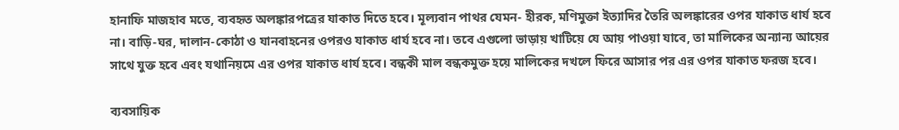হানাফি মাজহাব মতে, ব্যবহৃত অলঙ্কারপত্রের যাকাত দিতে হবে। মূল্যবান পাথর যেমন- হীরক, মণিমুক্তা ইত্যাদির তৈরি অলঙ্কারের ওপর যাকাত ধার্য হবে না। বাড়ি-ঘর, দালান-কোঠা ও যানবাহনের ওপরও যাকাত ধার্য হবে না। তবে এগুলো ভাড়ায় খাটিয়ে যে আয় পাওয়া যাবে, তা মালিকের অন্যান্য আয়ের সাথে যুক্ত হবে এবং যথানিয়মে এর ওপর যাকাত ধার্য হবে। বন্ধকী মাল বন্ধকমুক্ত হয়ে মালিকের দখলে ফিরে আসার পর এর ওপর যাকাত ফরজ হবে।

ব্যবসায়িক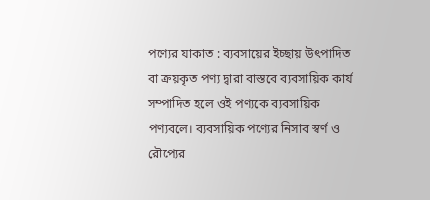পণ্যের যাকাত : ব্যবসায়ের ইচ্ছায় উৎপাদিত বা ক্রয়কৃত পণ্য দ্বারা বাস্তবে ব্যবসায়িক কার্য সম্পাদিত হলে ওই পণ্যকে ব্যবসায়িক পণ্যবলে। ব্যবসায়িক পণ্যের নিসাব স্বর্ণ ও রৌপ্যের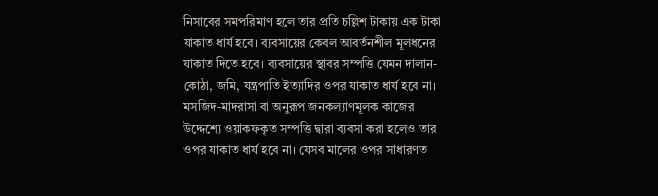নিসাবের সমপরিমাণ হলে তার প্রতি চল্লিশ টাকায় এক টাকা যাকাত ধার্য হবে। ব্যবসায়ের কেবল আবর্তনশীল মূলধনের যাকাত দিতে হবে। ব্যবসায়ের স্থাবর সম্পত্তি যেমন দালান-কোঠা, জমি, যন্ত্রপাতি ইত্যাদির ওপর যাকাত ধার্য হবে না। মসজিদ-মাদরাসা বা অনুরূপ জনকল্যাণমূলক কাজের উদ্দেশ্যে ওয়াকফকৃত সম্পত্তি দ্বারা ব্যবসা করা হলেও তার ওপর যাকাত ধার্য হবে না। যেসব মালের ওপর সাধারণত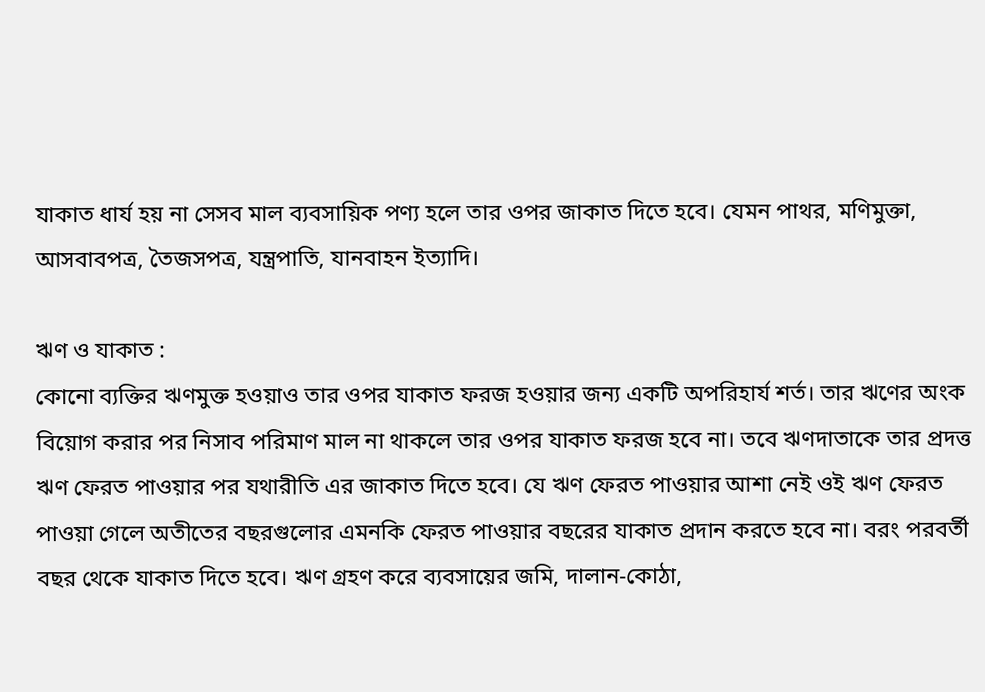যাকাত ধার্য হয় না সেসব মাল ব্যবসায়িক পণ্য হলে তার ওপর জাকাত দিতে হবে। যেমন পাথর, মণিমুক্তা, আসবাবপত্র, তৈজসপত্র, যন্ত্রপাতি, যানবাহন ইত্যাদি।

ঋণ ও যাকাত :
কোনো ব্যক্তির ঋণমুক্ত হওয়াও তার ওপর যাকাত ফরজ হওয়ার জন্য একটি অপরিহার্য শর্ত। তার ঋণের অংক বিয়োগ করার পর নিসাব পরিমাণ মাল না থাকলে তার ওপর যাকাত ফরজ হবে না। তবে ঋণদাতাকে তার প্রদত্ত ঋণ ফেরত পাওয়ার পর যথারীতি এর জাকাত দিতে হবে। যে ঋণ ফেরত পাওয়ার আশা নেই ওই ঋণ ফেরত পাওয়া গেলে অতীতের বছরগুলোর এমনকি ফেরত পাওয়ার বছরের যাকাত প্রদান করতে হবে না। বরং পরবর্তী বছর থেকে যাকাত দিতে হবে। ঋণ গ্রহণ করে ব্যবসায়ের জমি, দালান-কোঠা,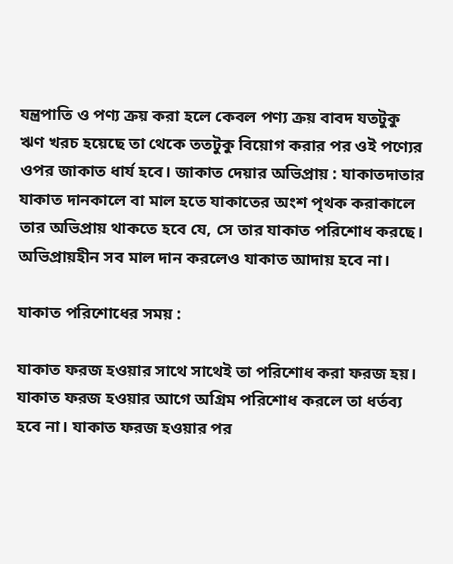যন্ত্রপাতি ও পণ্য ক্রয় করা হলে কেবল পণ্য ক্রয় বাবদ যতটুকু ঋণ খরচ হয়েছে তা থেকে ততটুকু বিয়োগ করার পর ওই পণ্যের ওপর জাকাত ধার্য হবে। জাকাত দেয়ার অভিপ্রায় : যাকাতদাতার যাকাত দানকালে বা মাল হতে যাকাতের অংশ পৃথক করাকালে তার অভিপ্রায় থাকতে হবে যে, সে তার যাকাত পরিশোধ করছে। অভিপ্রায়হীন সব মাল দান করলেও যাকাত আদায় হবে না।

যাকাত পরিশোধের সময় :

যাকাত ফরজ হওয়ার সাথে সাথেই তা পরিশোধ করা ফরজ হয়। যাকাত ফরজ হওয়ার আগে অগ্রিম পরিশোধ করলে তা ধর্তব্য হবে না। যাকাত ফরজ হওয়ার পর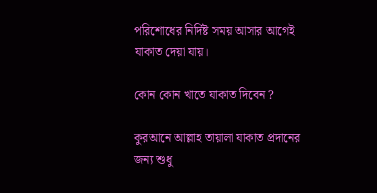পরিশোধের নির্দিষ্ট সময় আসার আগেই যাকাত দেয়া যায়।

কোন কোন খাতে যাকাত দিবেন ?

কুরআনে আল্লাহ তায়ালা যাকাত প্রদানের জন্য শুধু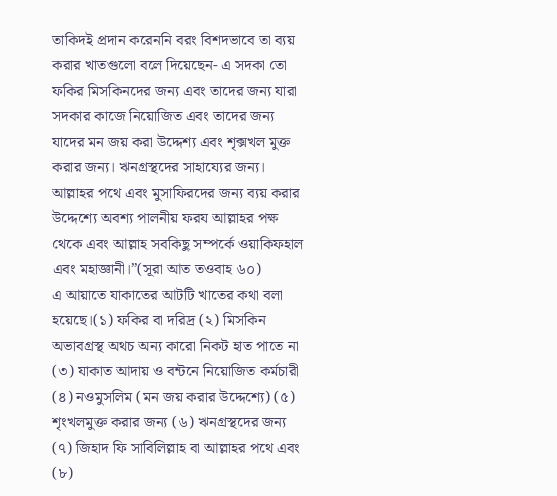তাকিদই প্রদান করেননি বরং বিশদভাবে তা ব্যয় করার খাতগুলো বলে দিয়েছেন- এ সদকা তো ফকির মিসকিনদের জন্য এবং তাদের জন্য যারা সদকার কাজে নিয়োজিত এবং তাদের জন্য যাদের মন জয় করা উদ্দেশ্য এবং শৃক্সখল মুক্ত করার জন্য। ঋনগ্রস্থদের সাহায্যের জন্য। আল্লাহর পথে এবং মুসাফিরদের জন্য ব্যয় করার উদ্দেশ্যে অবশ্য পালনীয় ফরয আল্লাহর পক্ষ থেকে এবং আল্লাহ সবকিছু সম্পর্কে ওয়াকিফহাল এবং মহাজ্ঞানী।”(সূরা আত তওবাহ ৬০)
এ আয়াতে যাকাতের আটটি খাতের কথা বলা হয়েছে।(১) ফকির বা দরিদ্র (২) মিসকিন অভাবগ্রস্থ অথচ অন্য কারো নিকট হাত পাতে না (৩) যাকাত আদায় ও বন্টনে নিয়োজিত কর্মচারী (৪) নওমুসলিম (মন জয় করার উদ্দেশ্যে) (৫) শৃংখলমুক্ত করার জন্য (৬) ঋনগ্রস্থদের জন্য (৭) জিহাদ ফি সাবিলিল্লাহ বা আল্লাহর পথে এবং (৮)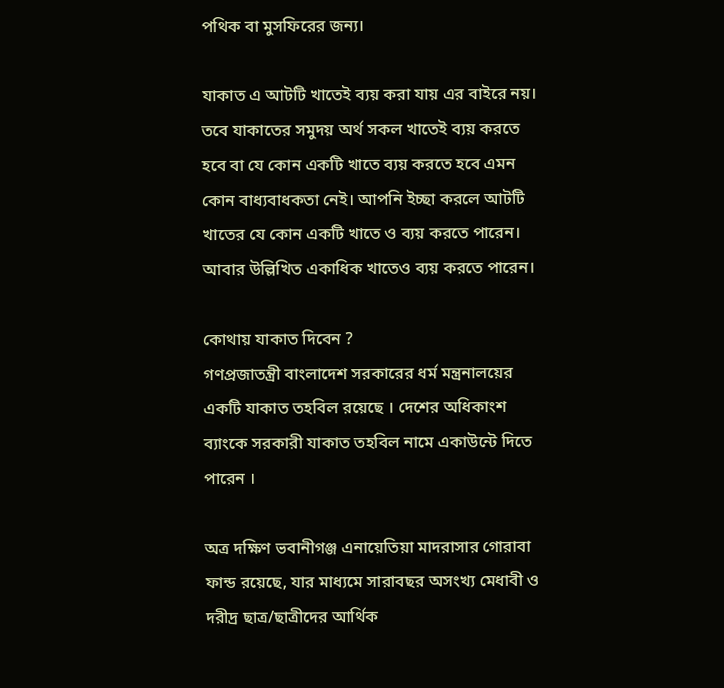পথিক বা মুসফিরের জন্য।

যাকাত এ আটটি খাতেই ব্যয় করা যায় এর বাইরে নয়। তবে যাকাতের সমুদয় অর্থ সকল খাতেই ব্যয় করতে হবে বা যে কোন একটি খাতে ব্যয় করতে হবে এমন কোন বাধ্যবাধকতা নেই। আপনি ইচ্ছা করলে আটটি খাতের যে কোন একটি খাতে ও ব্যয় করতে পারেন। আবার উল্লিখিত একাধিক খাতেও ব্যয় করতে পারেন।

কোথায় যাকাত দিবেন ?
গণপ্রজাতন্ত্রী বাংলাদেশ সরকারের ধর্ম মন্ত্রনালয়ের একটি যাকাত তহবিল রয়েছে । দেশের অধিকাংশ ব্যাংকে সরকারী যাকাত তহবিল নামে একাউন্টে দিতে পারেন ।

অত্র দক্ষিণ ভবানীগঞ্জ এনায়েতিয়া মাদরাসার গোরাবা ফান্ড রয়েছে, যার মাধ্যমে সারাবছর অসংখ্য মেধাবী ও দরীদ্র ছাত্র/ছাত্রীদের আর্থিক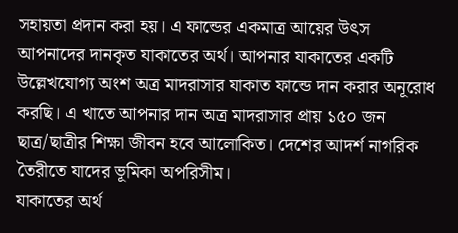সহায়তা প্রদান করা হয়। এ ফান্ডের একমাত্র আয়ের উৎস আপনাদের দানকৃত যাকাতের অর্থ। আপনার যাকাতের একটি উল্লেখযোগ্য অংশ অত্র মাদরাসার যাকাত ফান্ডে দান করার অনূরোধ করছি। এ খাতে আপনার দান অত্র মাদরাসার প্রায় ১৫০ জন ছাত্র/ছাত্রীর শিক্ষা জীবন হবে আলোকিত। দেশের আদর্শ নাগরিক তৈরীতে যাদের ভূমিকা অপরিসীম।
যাকাতের অর্থ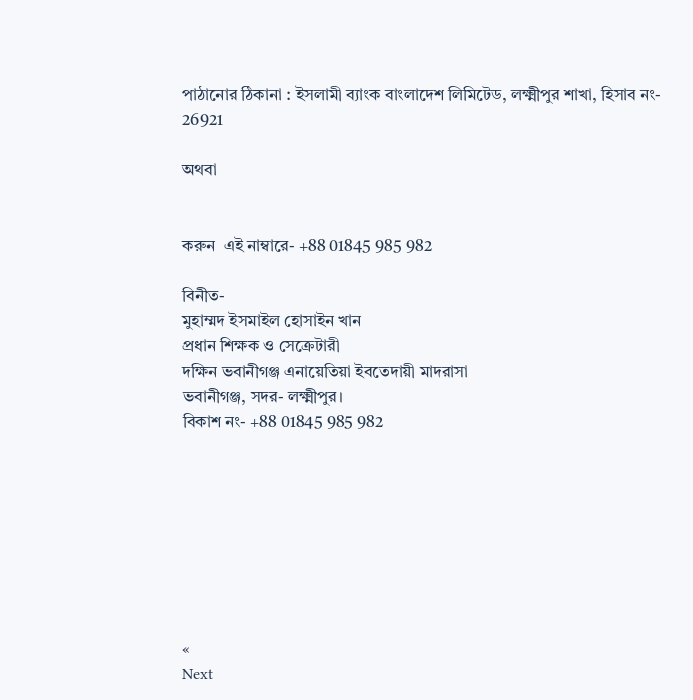পাঠানোর ঠিকানা : ইসলামী ব্যাংক বাংলাদেশ লিমিটেড, লক্ষ্মীপুর শাখা, হিসাব নং- 26921

অথবা


করুন  এই নাম্বারে- +88 01845 985 982

বিনীত-
মুহাম্মদ ইসমাইল হোসাইন খান
প্রধান শিক্ষক ও সেক্রেটারী
দক্ষিন ভবানীগঞ্জ এনায়েতিয়া ইবতেদায়ী মাদরাসা
ভবানীগঞ্জ, সদর- লক্ষ্মীপুর।
বিকাশ নং- +88 01845 985 982








«
Next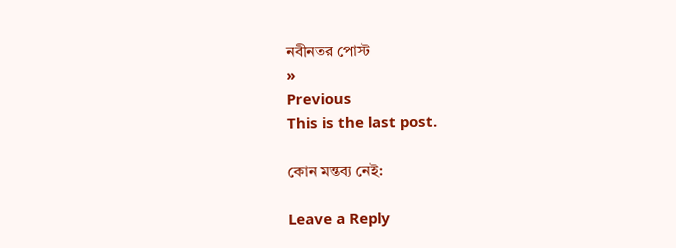নবীনতর পোস্ট
»
Previous
This is the last post.

কোন মন্তব্য নেই:

Leave a Reply